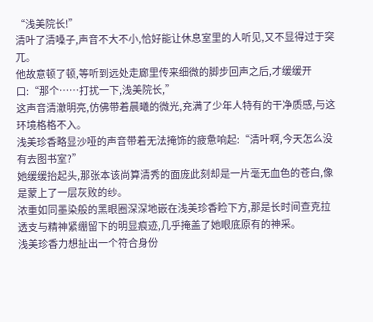“浅美院长!”
清叶了清嗓子,声音不大不小,恰好能让休息室里的人听见,又不显得过于突兀。
他故意顿了顿,等听到远处走廊里传来细微的脚步回声之后,才缓缓开口:“那个……打扰一下,浅美院长,”
这声音清澈明亮,仿佛带着晨曦的微光,充满了少年人特有的干净质感,与这环境格格不入。
浅美珍香略显沙哑的声音带着无法掩饰的疲惫响起:“清叶啊,今天怎么没有去图书室?”
她缓缓抬起头,那张本该尚算清秀的面庞此刻却是一片毫无血色的苍白,像是蒙上了一层灰败的纱。
浓重如同墨染般的黑眼圈深深地嵌在浅美珍香睑下方,那是长时间查克拉透支与精神紧绷留下的明显痕迹,几乎掩盖了她眼底原有的神采。
浅美珍香力想扯出一个符合身份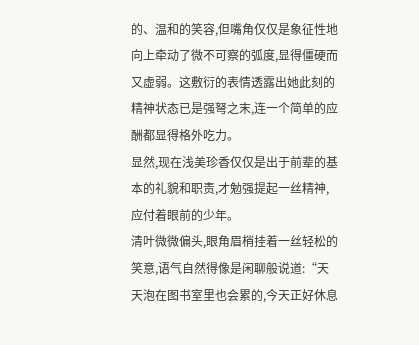的、温和的笑容,但嘴角仅仅是象征性地向上牵动了微不可察的弧度,显得僵硬而又虚弱。这敷衍的表情透露出她此刻的精神状态已是强弩之末,连一个简单的应酬都显得格外吃力。
显然,现在浅美珍香仅仅是出于前辈的基本的礼貌和职责,才勉强提起一丝精神,应付着眼前的少年。
清叶微微偏头,眼角眉梢挂着一丝轻松的笑意,语气自然得像是闲聊般说道:“天天泡在图书室里也会累的,今天正好休息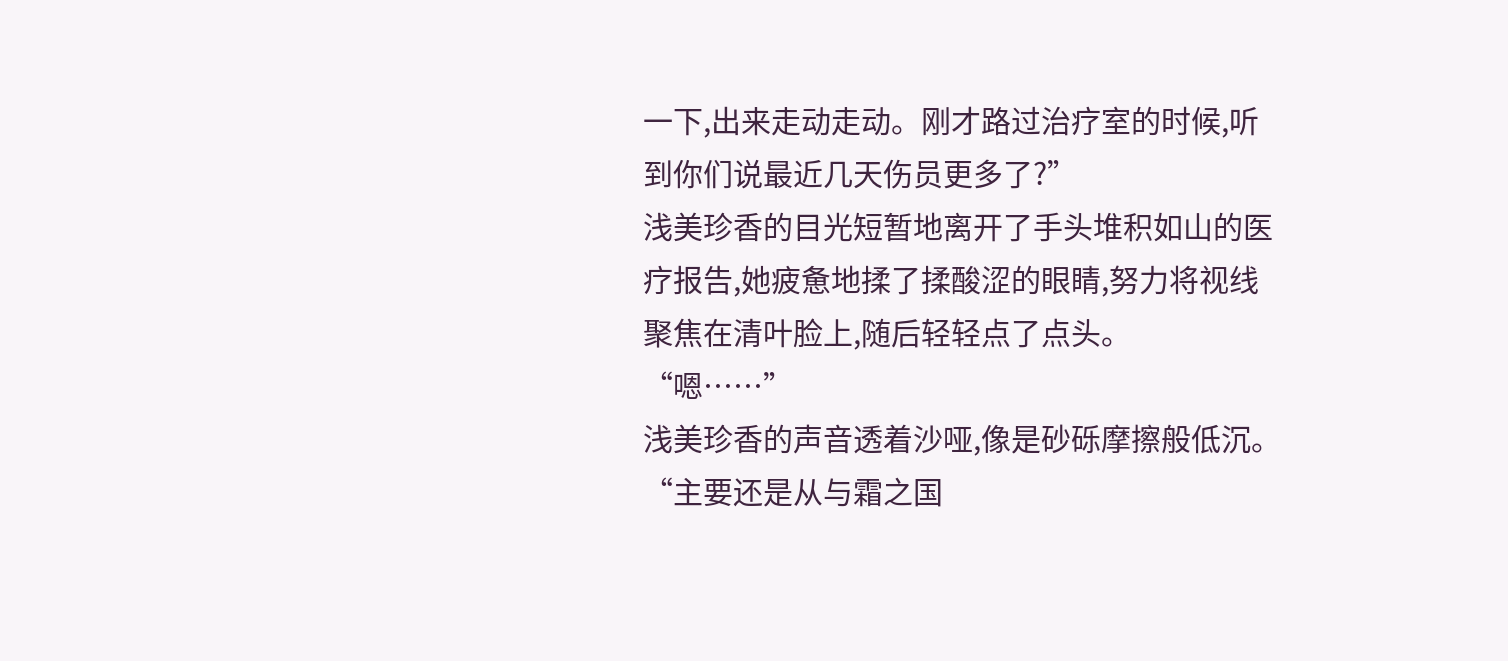一下,出来走动走动。刚才路过治疗室的时候,听到你们说最近几天伤员更多了?”
浅美珍香的目光短暂地离开了手头堆积如山的医疗报告,她疲惫地揉了揉酸涩的眼睛,努力将视线聚焦在清叶脸上,随后轻轻点了点头。
“嗯……”
浅美珍香的声音透着沙哑,像是砂砾摩擦般低沉。“主要还是从与霜之国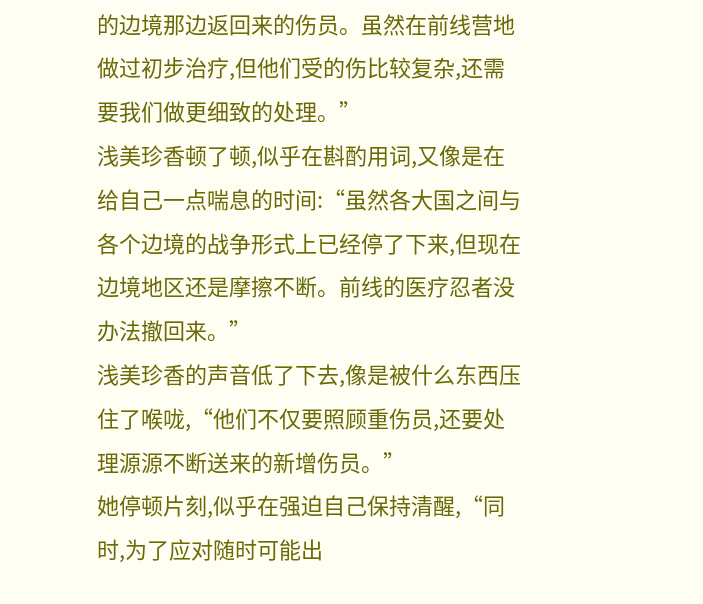的边境那边返回来的伤员。虽然在前线营地做过初步治疗,但他们受的伤比较复杂,还需要我们做更细致的处理。”
浅美珍香顿了顿,似乎在斟酌用词,又像是在给自己一点喘息的时间:“虽然各大国之间与各个边境的战争形式上已经停了下来,但现在边境地区还是摩擦不断。前线的医疗忍者没办法撤回来。”
浅美珍香的声音低了下去,像是被什么东西压住了喉咙,“他们不仅要照顾重伤员,还要处理源源不断送来的新增伤员。”
她停顿片刻,似乎在强迫自己保持清醒,“同时,为了应对随时可能出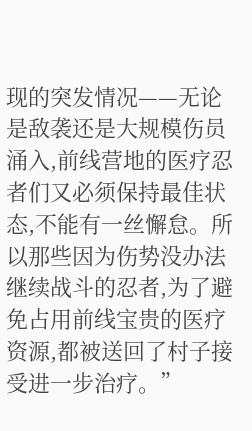现的突发情况——无论是敌袭还是大规模伤员涌入,前线营地的医疗忍者们又必须保持最佳状态,不能有一丝懈怠。所以那些因为伤势没办法继续战斗的忍者,为了避免占用前线宝贵的医疗资源,都被送回了村子接受进一步治疗。”